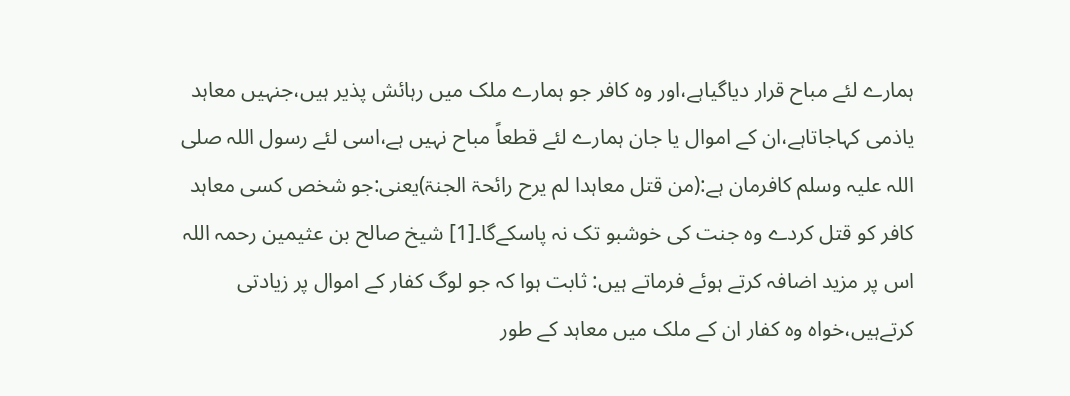ہمارے لئے مباح قرار دیاگیاہے،اور وہ کافر جو ہمارے ملک میں رہائش پذیر ہیں،جنہیں معاہد یاذمی کہاجاتاہے،ان کے اموال یا جان ہمارے لئے قطعاً مباح نہیں ہے،اسی لئے رسول اللہ صلی اللہ علیہ وسلم کافرمان ہے:(من قتل معاہدا لم یرح رائحۃ الجنۃ)یعنی:جو شخص کسی معاہد کافر کو قتل کردے وہ جنت کی خوشبو تک نہ پاسکےگا۔[1] شیخ صالح بن عثیمین رحمہ اللہ اس پر مزید اضافہ کرتے ہوئے فرماتے ہیں: ثابت ہوا کہ جو لوگ کفار کے اموال پر زیادتی کرتےہیں،خواہ وہ کفار ان کے ملک میں معاہد کے طور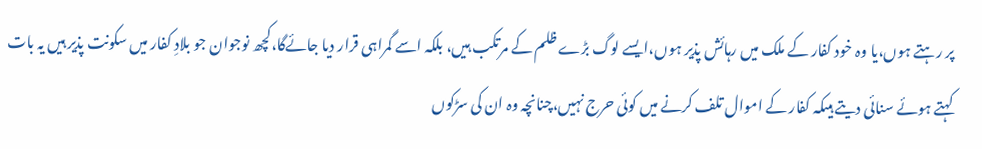پر رہتے ہوں،یا وہ خود کفار کے ملک میں رہائش پذیر ہوں،ایسے لوگ بڑے ظلم کے مرتکب ہیں، بلکہ اسے گمراہی قرار دیا جائےگا،کچھ نوجوان جو بلادِ کفار میں سکونت پذیر ہیں یہ بات کہتے ہوئے سنائی دیتے ہیںکہ کفار کے اموال تلف کرنے میں کوئی حرج نہیں،چنانچہ وہ ان کی سڑکوں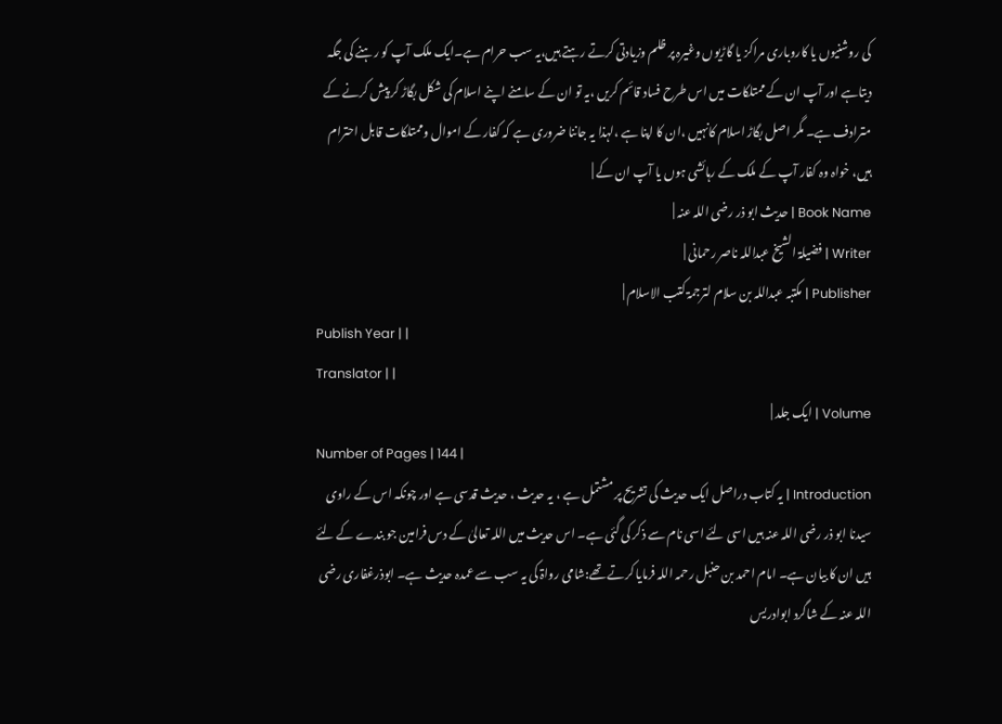کی روشنیوں یا کاروباری مراکز یا گاڑیوں وغیرہ پر ظلم وزیادتی کرتے رہتے ہیں،یہ سب حرام ہے۔ایک ملک آپ کو رہنے کی جگہ دیتاہے اور آپ ان کے ممتلکات میں اس طرح فساد قائم کریں ،یہ تو ان کے سامنے اپنے اسلام کی شکل بگاڑ کر پیش کرنے کے مترادف ہے۔ مگر اصل بگاڑ اسلام کانہیں ،ان کا اپنا ہے ،لہذا یہ جاننا ضروری ہے کہ کفار کے اموال وممتلکات قابل احترام ہیں، خواہ وہ کفار آپ کے ملک کے رہائشی ہوں یا آپ ان کے |
Book Name | حدیث ابو ذر رضی اللہ عنہ |
Writer | فضیلۃ الشیخ عبداللہ ناصر رحمانی |
Publisher | مکتبہ عبداللہ بن سلام لترجمۃ کتب الاسلام |
Publish Year | |
Translator | |
Volume | ایک جلد |
Number of Pages | 144 |
Introduction | یہ کتاب دراصل ایک حدیث کی تشریح پر مشتمل ہے ، یہ حدیث ، حدیث قدسی ہے اور چونکہ اس کے راوی سیدنا ابو ذر رضی اللہ عنہ ہیں اسی لئے اسی نام سے ذکر کی گئی ہے۔ اس حدیث میں اللہ تعالیٰ کے دس فرامین جو بندے کے لئے ہیں ان کا بیان ہے۔ امام احمد بن حنبل رحمہ اللہ فرمایا کرتے تھے:شامی رواۃ کی یہ سب سے عمدہ حدیث ہے۔ ابوذرغفاری رضی اللہ عنہ کے شاگرد ابوادریس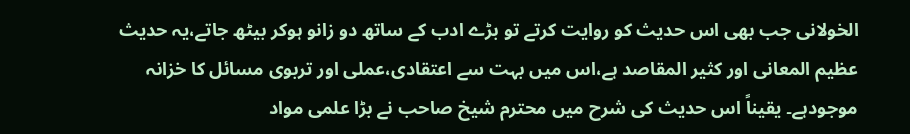الخولانی جب بھی اس حدیث کو روایت کرتے تو بڑے ادب کے ساتھ دو زانو ہوکر بیٹھ جاتے،یہ حدیث عظیم المعانی اور کثیر المقاصد ہے،اس میں بہت سے اعتقادی،عملی اور تربوی مسائل کا خزانہ موجودہے۔ یقیناً اس حدیث کی شرح میں محترم شیخ صاحب نے بڑا علمی مواد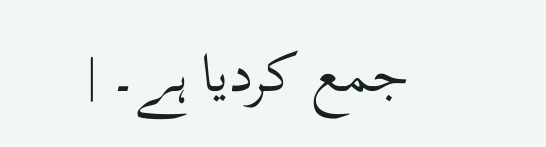جمع کردیا ہے۔ |